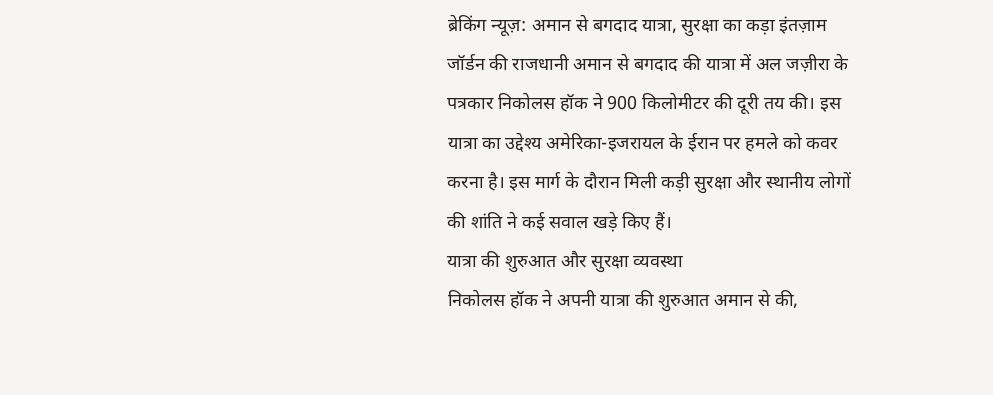ब्रेकिंग न्यूज़: अमान से बगदाद यात्रा, सुरक्षा का कड़ा इंतज़ाम
जॉर्डन की राजधानी अमान से बगदाद की यात्रा में अल जज़ीरा के पत्रकार निकोलस हॉक ने 900 किलोमीटर की दूरी तय की। इस यात्रा का उद्देश्य अमेरिका-इजरायल के ईरान पर हमले को कवर करना है। इस मार्ग के दौरान मिली कड़ी सुरक्षा और स्थानीय लोगों की शांति ने कई सवाल खड़े किए हैं।
यात्रा की शुरुआत और सुरक्षा व्यवस्था
निकोलस हॉक ने अपनी यात्रा की शुरुआत अमान से की,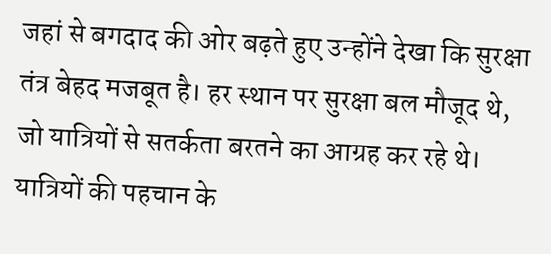जहां से बगदाद की ओर बढ़ते हुए उन्होंने देखा कि सुरक्षा तंत्र बेहद मजबूत है। हर स्थान पर सुरक्षा बल मौजूद थे, जो यात्रियों से सतर्कता बरतने का आग्रह कर रहे थे। यात्रियों की पहचान के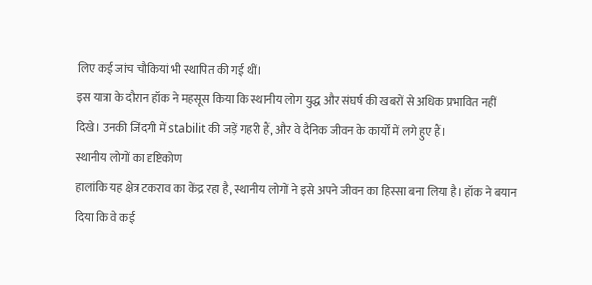लिए कई जांच चौकियां भी स्थापित की गई थीं।
इस यात्रा के दौरान हॉक ने महसूस किया कि स्थानीय लोग युद्ध और संघर्ष की खबरों से अधिक प्रभावित नहीं दिखे। उनकी जिंदगी में stabilit की जड़ें गहरी हैं, और वे दैनिक जीवन के कार्यों में लगे हुए हैं।
स्थानीय लोगों का दृष्टिकोण
हालांकि यह क्षेत्र टकराव का केंद्र रहा है, स्थानीय लोगों ने इसे अपने जीवन का हिस्सा बना लिया है। हॉक ने बयान दिया कि वे कई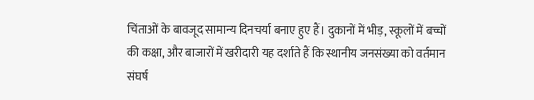चिंताओं के बावजूद सामान्य दिनचर्या बनाए हुए हैं। दुकानों में भीड़, स्कूलों में बच्चों की कक्षा, और बाजारों में खरीदारी यह दर्शाते हैं कि स्थानीय जनसंख्या को वर्तमान संघर्ष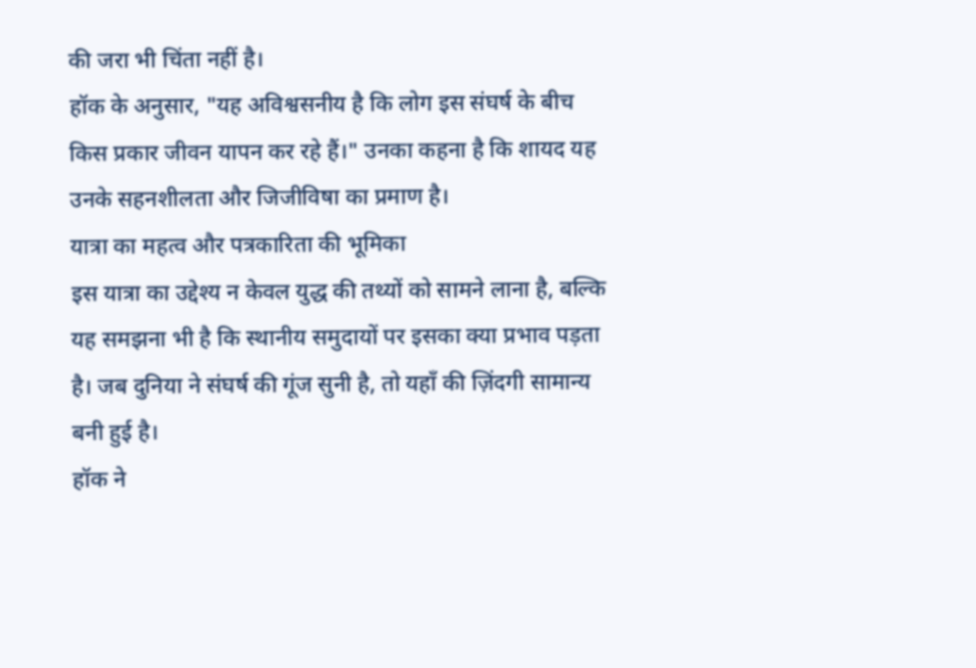की जरा भी चिंता नहीं है।
हॉक के अनुसार, "यह अविश्वसनीय है कि लोग इस संघर्ष के बीच किस प्रकार जीवन यापन कर रहे हैं।" उनका कहना है कि शायद यह उनके सहनशीलता और जिजीविषा का प्रमाण है।
यात्रा का महत्व और पत्रकारिता की भूमिका
इस यात्रा का उद्देश्य न केवल युद्ध की तथ्यों को सामने लाना है, बल्कि यह समझना भी है कि स्थानीय समुदायों पर इसका क्या प्रभाव पड़ता है। जब दुनिया ने संघर्ष की गूंज सुनी है, तो यहाँ की ज़िंदगी सामान्य बनी हुई है।
हॉक ने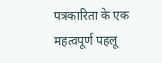पत्रकारिता के एक महत्वपूर्ण पहलू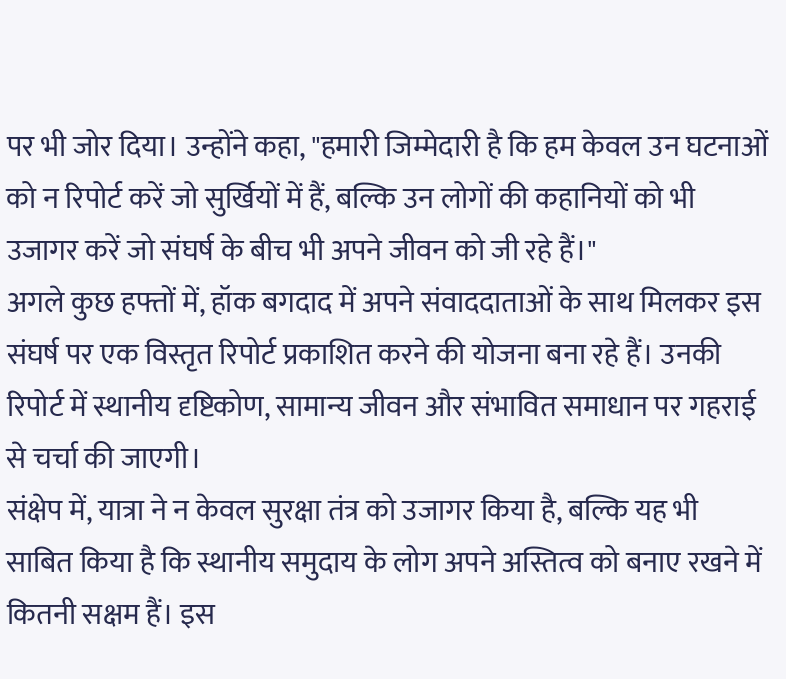पर भी जोर दिया। उन्होंने कहा, "हमारी जिम्मेदारी है कि हम केवल उन घटनाओं को न रिपोर्ट करें जो सुर्खियों में हैं, बल्कि उन लोगों की कहानियों को भी उजागर करें जो संघर्ष के बीच भी अपने जीवन को जी रहे हैं।"
अगले कुछ हफ्तों में, हॉक बगदाद में अपने संवाददाताओं के साथ मिलकर इस संघर्ष पर एक विस्तृत रिपोर्ट प्रकाशित करने की योजना बना रहे हैं। उनकी रिपोर्ट में स्थानीय दृष्टिकोण, सामान्य जीवन और संभावित समाधान पर गहराई से चर्चा की जाएगी।
संक्षेप में, यात्रा ने न केवल सुरक्षा तंत्र को उजागर किया है, बल्कि यह भी साबित किया है कि स्थानीय समुदाय के लोग अपने अस्तित्व को बनाए रखने में कितनी सक्षम हैं। इस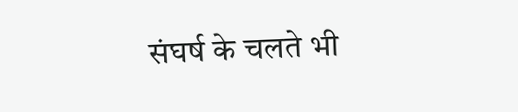संघर्ष के चलते भी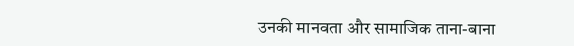उनकी मानवता और सामाजिक ताना-बाना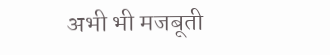अभी भी मजबूती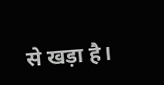से खड़ा है।